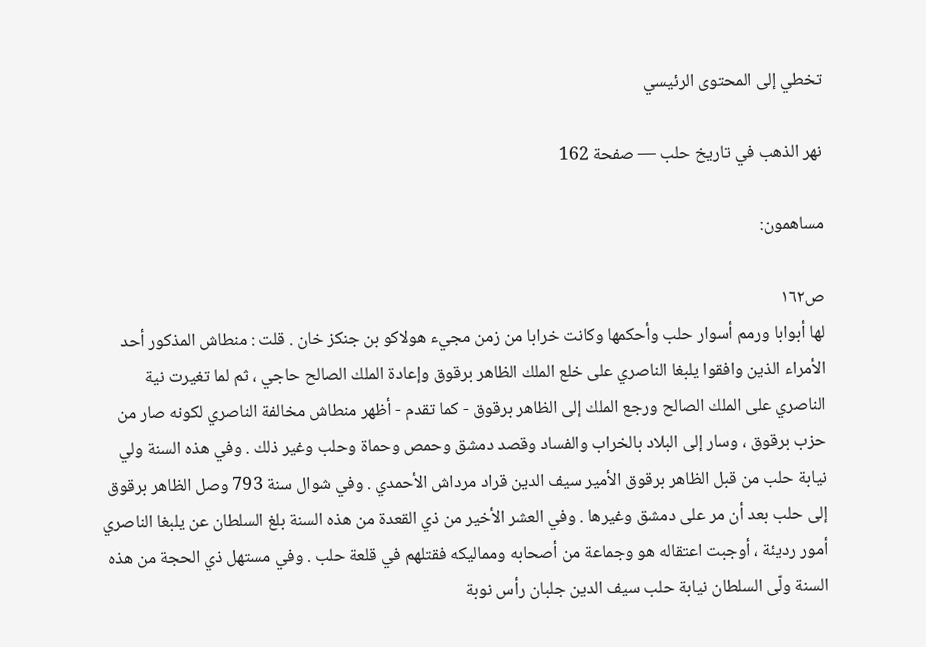تخطي إلى المحتوى الرئيسي

نهر الذهب في تاريخ حلب — صفحة 162

مساهمون:

ص١٦٢
لها أبوابا ورمم أسوار حلب وأحكمها وكانت خرابا من زمن مجيء هولاكو بن جنكز خان . قلت : منطاش المذكور أحد الأمراء الذين وافقوا يلبغا الناصري على خلع الملك الظاهر برقوق وإعادة الملك الصالح حاجي ، ثم لما تغيرت نية الناصري على الملك الصالح ورجع الملك إلى الظاهر برقوق - كما تقدم - أظهر منطاش مخالفة الناصري لكونه صار من حزب برقوق ، وسار إلى البلاد بالخراب والفساد وقصد دمشق وحمص وحماة وحلب وغير ذلك . وفي هذه السنة ولي نيابة حلب من قبل الظاهر برقوق الأمير سيف الدين قراد مرداش الأحمدي . وفي شوال سنة 793 وصل الظاهر برقوق إلى حلب بعد أن مر على دمشق وغيرها . وفي العشر الأخير من ذي القعدة من هذه السنة بلغ السلطان عن يلبغا الناصري أمور رديئة ، أوجبت اعتقاله هو وجماعة من أصحابه ومماليكه فقتلهم في قلعة حلب . وفي مستهل ذي الحجة من هذه السنة ولّى السلطان نيابة حلب سيف الدين جلبان رأس نوبة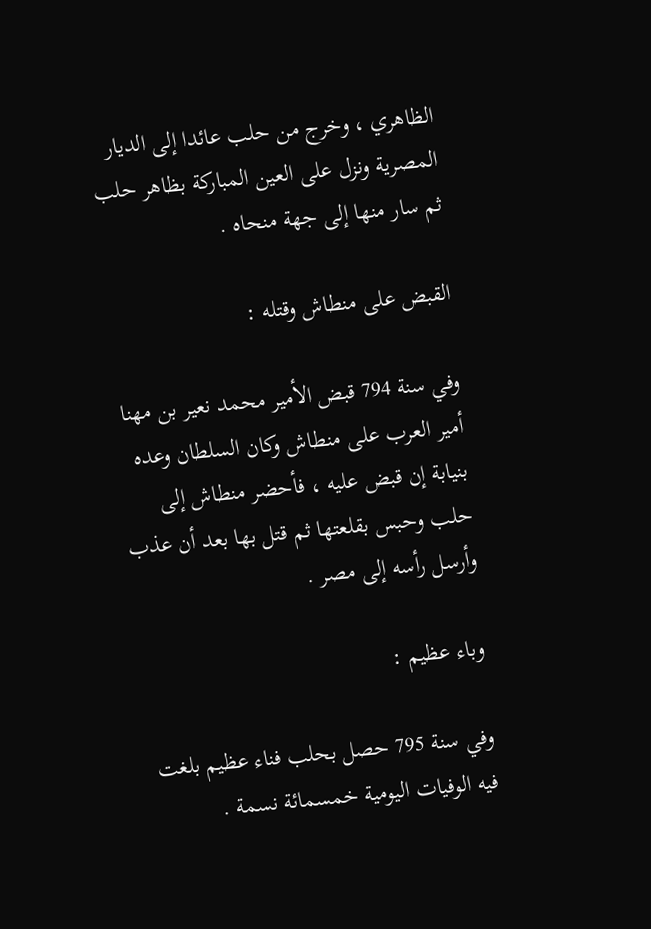الظاهري ، وخرج من حلب عائدا إلى الديار المصرية ونزل على العين المباركة بظاهر حلب ثم سار منها إلى جهة منحاه .

القبض على منطاش وقتله :

وفي سنة 794 قبض الأمير محمد نعير بن مهنا أمير العرب على منطاش وكان السلطان وعده بنيابة إن قبض عليه ، فأحضر منطاش إلى حلب وحبس بقلعتها ثم قتل بها بعد أن عذب وأرسل رأسه إلى مصر .

وباء عظيم :

وفي سنة 795 حصل بحلب فناء عظيم بلغت فيه الوفيات اليومية خمسمائة نسمة .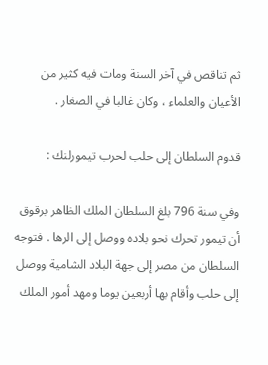ثم تناقص في آخر السنة ومات فيه كثير من الأعيان والعلماء ، وكان غالبا في الصغار .

قدوم السلطان إلى حلب لحرب تيمورلنك :

وفي سنة 796 بلغ السلطان الملك الظاهر برقوق أن تيمور تحرك نحو بلاده ووصل إلى الرها . فتوجه السلطان من مصر إلى جهة البلاد الشامية ووصل إلى حلب وأقام بها أربعين يوما ومهد أمور الملك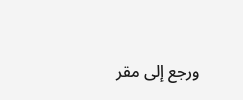ورجع إلى مقر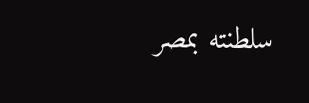سلطنته بمصر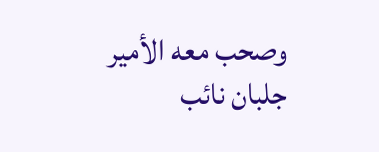وصحب معه الأمير جلبان نائب